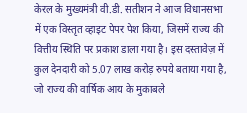केरल के मुख्यमंत्री वी.डी. सतीशन ने आज विधानसभा में एक विस्तृत व्हाइट पेपर पेश किया, जिसमें राज्य की वित्तीय स्थिति पर प्रकाश डाला गया है। इस दस्तावेज़ में कुल देनदारी को 5.07 लाख करोड़ रुपये बताया गया है, जो राज्य की वार्षिक आय के मुकाबले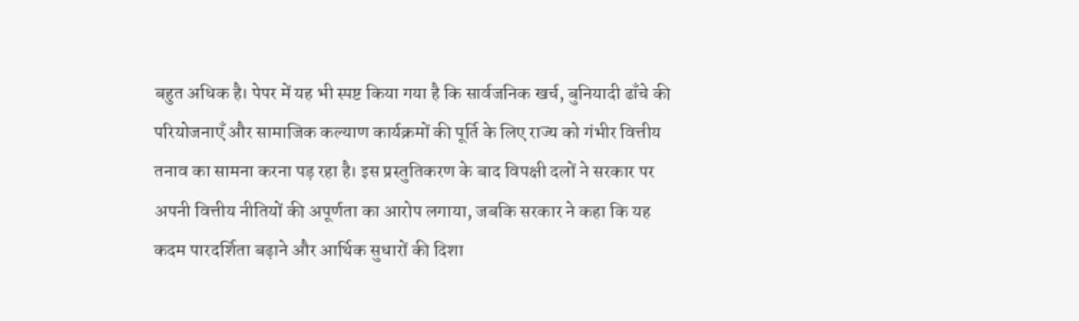बहुत अधिक है। पेपर में यह भी स्पष्ट किया गया है कि सार्वजनिक खर्च, बुनियादी ढाँचे की परियोजनाएँ और सामाजिक कल्याण कार्यक्रमों की पूर्ति के लिए राज्य को गंभीर वित्तीय तनाव का सामना करना पड़ रहा है। इस प्रस्तुतिकरण के बाद विपक्षी दलों ने सरकार पर अपनी वित्तीय नीतियों की अपूर्णता का आरोप लगाया, जबकि सरकार ने कहा कि यह कदम पारदर्शिता बढ़ाने और आर्थिक सुधारों की दिशा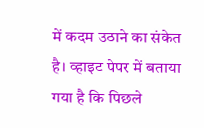में कदम उठाने का संकेत है। व्हाइट पेपर में बताया गया है कि पिछले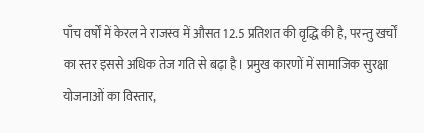पाँच वर्षों में केरल ने राजस्व में औसत 12.5 प्रतिशत की वृद्धि की है, परन्तु खर्चों का स्तर इससे अधिक तेज गति से बढ़ा है। प्रमुख कारणों में सामाजिक सुरक्षा योजनाओं का विस्तार,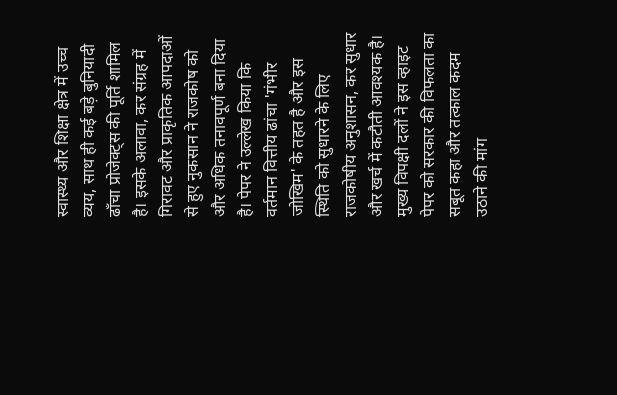स्वास्थ्य और शिक्षा क्षेत्र में उच्च व्यय, साथ ही कई बड़े बुनियादी ढाँचा प्रोजेक्ट्स की पूर्ति शामिल है। इसके अलावा, कर संग्रह में गिरावट और प्राकृतिक आपदाओं से हुए नुकसान ने राजकोष को और अधिक तनावपूर्ण बना दिया है। पेपर ने उल्लेख किया कि वर्तमान वित्तीय ढांचा 'गंभीर जोखिम' के तहत है और इस स्थिति को सुधारने के लिए राजकोषीय अनुशासन, कर सुधार और खर्च में कटौती आवश्यक है। मुख्य विपक्षी दलों ने इस व्हाइट पेपर को सरकार की विफलता का सबूत कहा और तत्काल कदम उठाने की मांग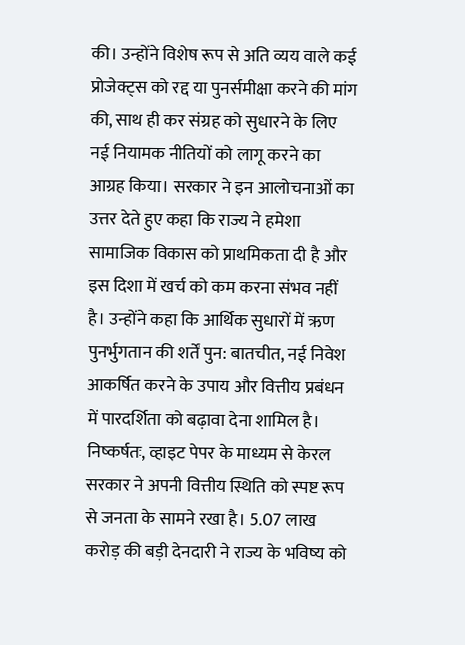की। उन्होंने विशेष रूप से अति व्यय वाले कई प्रोजेक्ट्स को रद्द या पुनर्समीक्षा करने की मांग की, साथ ही कर संग्रह को सुधारने के लिए नई नियामक नीतियों को लागू करने का आग्रह किया। सरकार ने इन आलोचनाओं का उत्तर देते हुए कहा कि राज्य ने हमेशा सामाजिक विकास को प्राथमिकता दी है और इस दिशा में खर्च को कम करना संभव नहीं है। उन्होंने कहा कि आर्थिक सुधारों में ऋण पुनर्भुगतान की शर्तें पुन: बातचीत, नई निवेश आकर्षित करने के उपाय और वित्तीय प्रबंधन में पारदर्शिता को बढ़ावा देना शामिल है। निष्कर्षतः, व्हाइट पेपर के माध्यम से केरल सरकार ने अपनी वित्तीय स्थिति को स्पष्ट रूप से जनता के सामने रखा है। 5.07 लाख करोड़ की बड़ी देनदारी ने राज्य के भविष्य को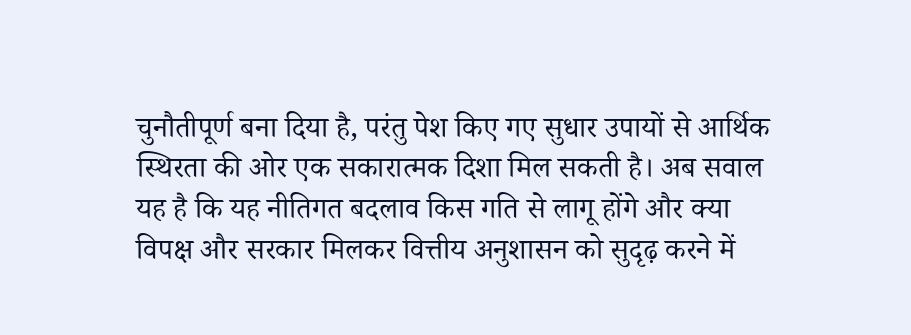चुनौतीपूर्ण बना दिया है, परंतु पेश किए गए सुधार उपायों से आर्थिक स्थिरता की ओर एक सकारात्मक दिशा मिल सकती है। अब सवाल यह है कि यह नीतिगत बदलाव किस गति से लागू होंगे और क्या विपक्ष और सरकार मिलकर वित्तीय अनुशासन को सुदृढ़ करने में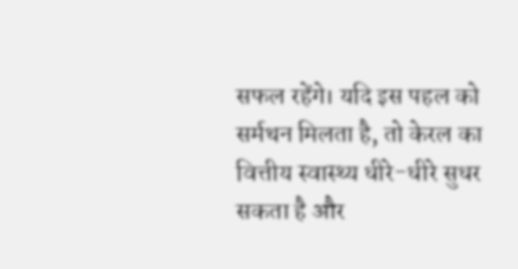सफल रहेंगे। यदि इस पहल को सर्मथन मिलता है, तो केरल का वित्तीय स्वास्थ्य धीरे-धीरे सुधर सकता है और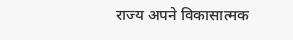राज्य अपने विकासात्मक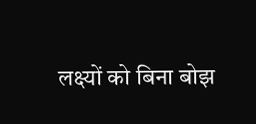लक्ष्यों को बिना बोझ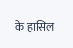के हासिल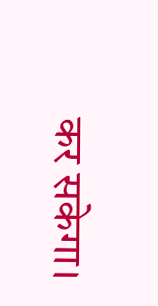कर सकेगा।